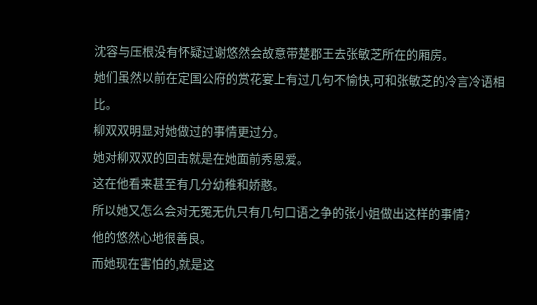沈容与压根没有怀疑过谢悠然会故意带楚郡王去张敏芝所在的厢房。
她们虽然以前在定国公府的赏花宴上有过几句不愉快,可和张敏芝的冷言冷语相比。
柳双双明显对她做过的事情更过分。
她对柳双双的回击就是在她面前秀恩爱。
这在他看来甚至有几分幼稚和娇憨。
所以她又怎么会对无冤无仇只有几句口语之争的张小姐做出这样的事情?
他的悠然心地很善良。
而她现在害怕的,就是这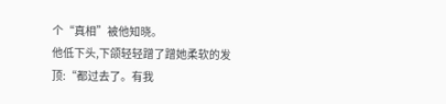个“真相”被他知晓。
他低下头,下颌轻轻蹭了蹭她柔软的发顶:“都过去了。有我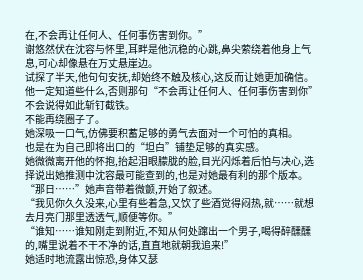在,不会再让任何人、任何事伤害到你。”
谢悠然伏在沈容与怀里,耳畔是他沉稳的心跳,鼻尖萦绕着他身上气息,可心却像悬在万丈悬崖边。
试探了半天,他句句安抚,却始终不触及核心,这反而让她更加确信。
他一定知道些什么,否则那句“不会再让任何人、任何事伤害到你”不会说得如此斩钉截铁。
不能再绕圈子了。
她深吸一口气,仿佛要积蓄足够的勇气去面对一个可怕的真相。
也是在为自己即将出口的“坦白”铺垫足够的真实感。
她微微离开他的怀抱,抬起泪眼朦胧的脸,目光闪烁着后怕与决心,选择说出她推测中沈容最可能查到的,也是对她最有利的那个版本。
“那日……”她声音带着微颤,开始了叙述。
“我见你久久没来,心里有些着急,又饮了些酒觉得闷热,就……就想去月亮门那里透透气,顺便等你。”
“谁知……谁知刚走到附近,不知从何处蹿出一个男子,喝得醉醺醺的,嘴里说着不干不净的话,直直地就朝我追来!”
她适时地流露出惊恐,身体又瑟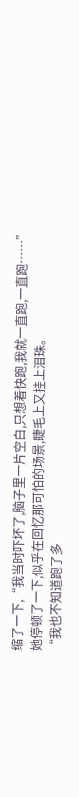缩了一下,“我当时吓坏了,脑子里一片空白,只想着快跑,我就一直跑,一直跑……”
她停顿了一下,似乎在回忆那可怕的场景,睫毛上又挂上泪珠。
“我也不知道跑了多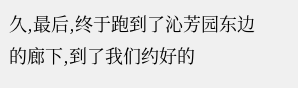久,最后,终于跑到了沁芳园东边的廊下,到了我们约好的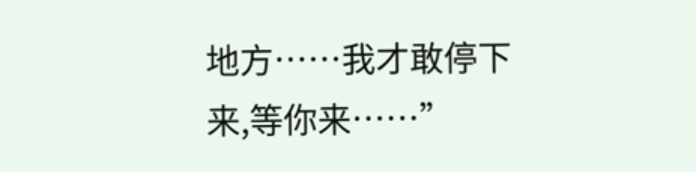地方……我才敢停下来,等你来……”